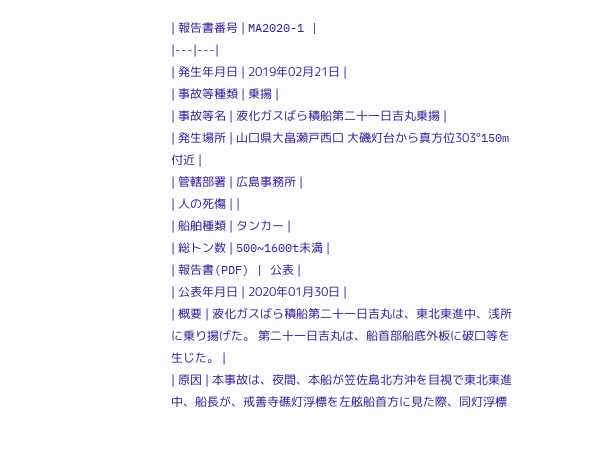| 報告書番号 | MA2020-1 |
|---|---|
| 発生年月日 | 2019年02月21日 |
| 事故等種類 | 乗揚 |
| 事故等名 | 液化ガスばら積船第二十一日吉丸乗揚 |
| 発生場所 | 山口県大畠瀬戸西口 大磯灯台から真方位303°150m付近 |
| 管轄部署 | 広島事務所 |
| 人の死傷 | |
| 船舶種類 | タンカー |
| 総トン数 | 500~1600t未満 |
| 報告書(PDF) | 公表 |
| 公表年月日 | 2020年01月30日 |
| 概要 | 液化ガスばら積船第二十一日吉丸は、東北東進中、浅所に乗り揚げた。 第二十一日吉丸は、船首部船底外板に破口等を生じた。 |
| 原因 | 本事故は、夜間、本船が笠佐島北方沖を目視で東北東進中、船長が、戒善寺礁灯浮標を左舷船首方に見た際、同灯浮標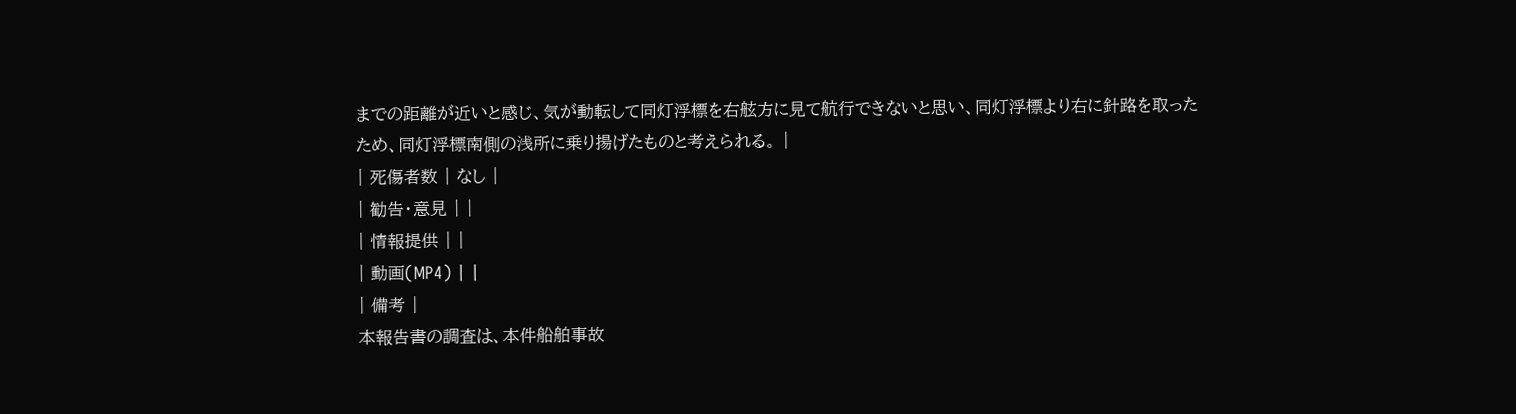までの距離が近いと感じ、気が動転して同灯浮標を右舷方に見て航行できないと思い、同灯浮標より右に針路を取ったため、同灯浮標南側の浅所に乗り揚げたものと考えられる。 |
| 死傷者数 | なし |
| 勧告・意見 | |
| 情報提供 | |
| 動画(MP4) | |
| 備考 |
本報告書の調査は、本件船舶事故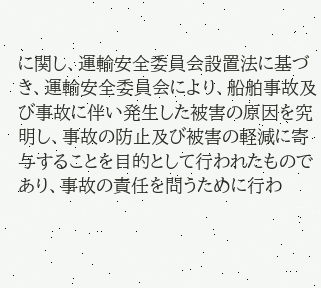に関し、運輸安全委員会設置法に基づき、運輸安全委員会により、船舶事故及び事故に伴い発生した被害の原因を究明し、事故の防止及び被害の軽減に寄与することを目的として行われたものであり、事故の責任を問うために行わ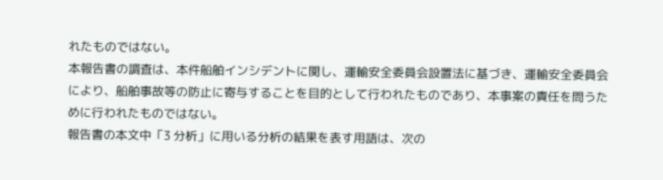れたものではない。
本報告書の調査は、本件船舶インシデントに関し、運輸安全委員会設置法に基づき、運輸安全委員会により、船舶事故等の防止に寄与することを目的として行われたものであり、本事案の責任を問うために行われたものではない。
報告書の本文中「3 分析」に用いる分析の結果を表す用語は、次の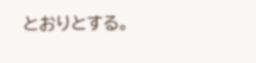とおりとする。